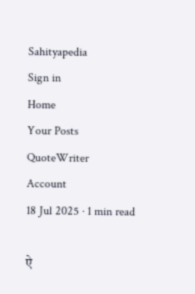Sahityapedia
Sign in
Home
Your Posts
QuoteWriter
Account
18 Jul 2025 · 1 min read

ऐ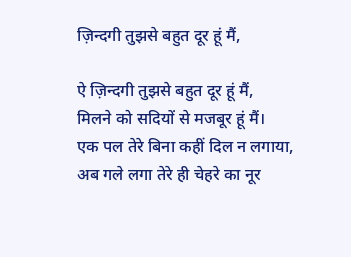ज़िन्दगी तुझसे बहुत दूर हूं मैं,

ऐ ज़िन्दगी तुझसे बहुत दूर हूं मैं,
मिलने को सदियों से मजबूर हूं मैं।
एक पल तेरे बिना कहीं दिल न लगाया,
अब गले लगा तेरे ही चेहरे का नूर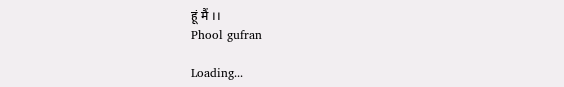हूं मैं ।।
Phool gufran

Loading...